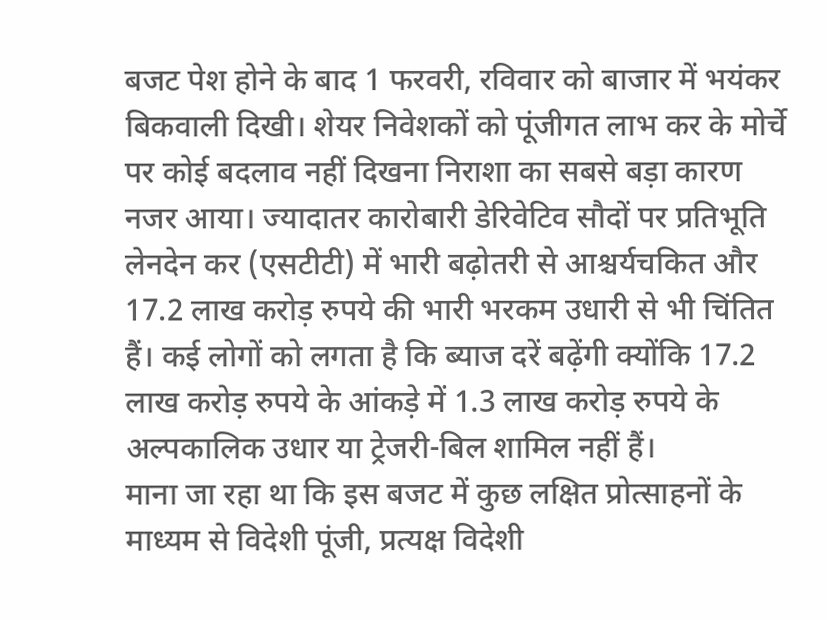बजट पेश होने के बाद 1 फरवरी, रविवार को बाजार में भयंकर बिकवाली दिखी। शेयर निवेशकों को पूंजीगत लाभ कर के मोर्चे पर कोई बदलाव नहीं दिखना निराशा का सबसे बड़ा कारण नजर आया। ज्यादातर कारोबारी डेरिवेटिव सौदों पर प्रतिभूति लेनदेन कर (एसटीटी) में भारी बढ़ोतरी से आश्चर्यचकित और 17.2 लाख करोड़ रुपये की भारी भरकम उधारी से भी चिंतित हैं। कई लोगों को लगता है कि ब्याज दरें बढ़ेंगी क्योंकि 17.2 लाख करोड़ रुपये के आंकड़े में 1.3 लाख करोड़ रुपये के अल्पकालिक उधार या ट्रेजरी-बिल शामिल नहीं हैं।
माना जा रहा था कि इस बजट में कुछ लक्षित प्रोत्साहनों के माध्यम से विदेशी पूंजी, प्रत्यक्ष विदेशी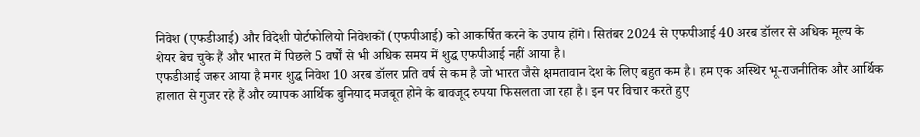निवेश (एफडीआई) और विदेशी पोर्टफोलियो निवेशकों (एफपीआई) को आकर्षित करने के उपाय होंगे। सितंबर 2024 से एफपीआई 40 अरब डॉलर से अधिक मूल्य के शेयर बेच चुके हैं और भारत में पिछले 5 वर्षों से भी अधिक समय में शुद्ध एफपीआई नहीं आया है।
एफडीआई जरूर आया है मगर शुद्ध निवेश 10 अरब डॉलर प्रति वर्ष से कम है जो भारत जैसे क्षमतावान देश के लिए बहुत कम है। हम एक अस्थिर भू-राजनीतिक और आर्थिक हालात से गुजर रहे हैं और व्यापक आर्थिक बुनियाद मजबूत होने के बावजूद रुपया फिसलता जा रहा है। इन पर विचार करते हुए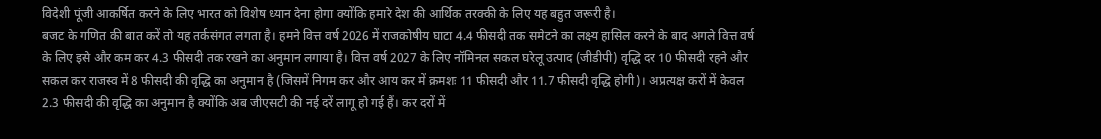विदेशी पूंजी आकर्षित करने के लिए भारत को विशेष ध्यान देना होगा क्योंकि हमारे देश की आर्थिक तरक्की के लिए यह बहुत जरूरी है।
बजट के गणित की बात करें तो यह तर्कसंगत लगता है। हमने वित्त वर्ष 2026 में राजकोषीय घाटा 4.4 फीसदी तक समेटने का लक्ष्य हासिल करने के बाद अगले वित्त वर्ष के लिए इसे और कम कर 4.3 फीसदी तक रखने का अनुमान लगाया है। वित्त वर्ष 2027 के लिए नॉमिनल सकल घरेलू उत्पाद (जीडीपी) वृद्धि दर 10 फीसदी रहने और सकल कर राजस्व में 8 फीसदी की वृद्धि का अनुमान है (जिसमें निगम कर और आय कर में क्रमशः 11 फीसदी और 11.7 फीसदी वृद्धि होगी)। अप्रत्यक्ष करों में केवल 2.3 फीसदी की वृद्धि का अनुमान है क्योंकि अब जीएसटी की नई दरें लागू हो गई हैं। कर दरों में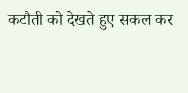कटौती को देखते हुए सकल कर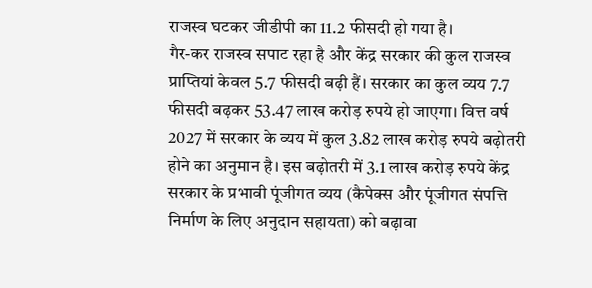राजस्व घटकर जीडीपी का 11.2 फीसदी हो गया है।
गैर-कर राजस्व सपाट रहा है और केंद्र सरकार की कुल राजस्व प्राप्तियां केवल 5.7 फीसदी बढ़ी हैं। सरकार का कुल व्यय 7.7 फीसदी बढ़कर 53.47 लाख करोड़ रुपये हो जाएगा। वित्त वर्ष 2027 में सरकार के व्यय में कुल 3.82 लाख करोड़ रुपये बढ़ोतरी होने का अनुमान है। इस बढ़ोतरी में 3.1 लाख करोड़ रुपये केंद्र सरकार के प्रभावी पूंजीगत व्यय (कैपेक्स और पूंजीगत संपत्ति निर्माण के लिए अनुदान सहायता) को बढ़ावा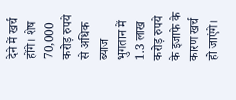देने में खर्च होंगे। शेष 70,000 करोड़ रुपये से अधिक ब्याज भुगतान में 1.3 लाख करोड़ रुपये के इजाफे के कारण खर्च हो जाएंगे।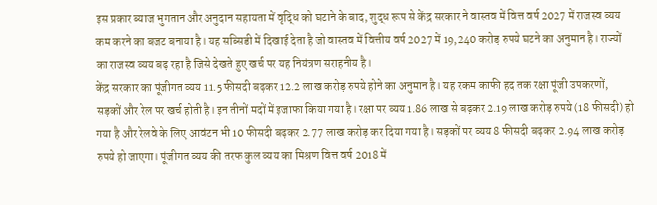इस प्रकार ब्याज भुगतान और अनुदान सहायता में वृद्धि को घटाने के बाद, शुद्ध रूप से केंद्र सरकार ने वास्तव में वित्त वर्ष 2027 में राजस्व व्यय कम करने का बजट बनाया है। यह सब्सिडी में दिखाई देता है जो वास्तव में वित्तीय वर्ष 2027 में 19,240 करोड़ रुपये घटने का अनुमान है। राज्यों का राजस्व व्यय बढ़ रहा है जिसे देखते हुए खर्च पर यह नियंत्रण सराहनीय है।
केंद्र सरकार का पूंजीगत व्यय 11.5 फीसदी बढ़कर 12.2 लाख करोड़ रुपये होने का अनुमान है। यह रकम काफी हद तक रक्षा पूंजी उपकरणों, सड़कों और रेल पर खर्च होती है। इन तीनों मदों में इजाफा किया गया है। रक्षा पर व्यय 1.86 लाख से बढ़कर 2.19 लाख करोड़ रुपये (18 फीसदी) हो गया है और रेलवे के लिए आवंटन भी 10 फीसदी बढ़कर 2.77 लाख करोड़ कर दिया गया है। सड़कों पर व्यय 8 फीसदी बढ़कर 2.94 लाख करोड़ रुपये हो जाएगा। पूंजीगत व्यय की तरफ कुल व्यय का मिश्रण वित्त वर्ष 2018 में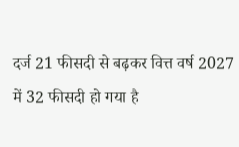दर्ज 21 फीसदी से बढ़कर वित्त वर्ष 2027 में 32 फीसदी हो गया है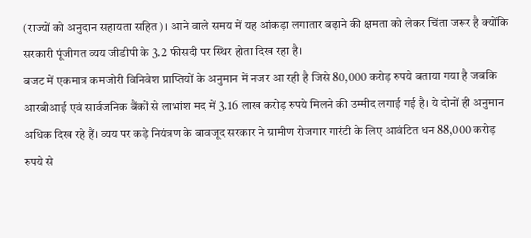(राज्यों को अनुदान सहायता सहित)। आने वाले समय में यह आंकड़ा लगातार बढ़ाने की क्षमता को लेकर चिंता जरूर है क्योंकि सरकारी पूंजीगत व्यय जीडीपी के 3.2 फीसदी पर स्थिर होता दिख रहा है।
बजट में एकमात्र कमजोरी विनिवेश प्राप्तियों के अनुमान में नजर आ रही है जिसे 80,000 करोड़ रुपये बताया गया है जबकि आरबीआई एवं सार्वजनिक बैंकों से लाभांश मद में 3.16 लाख करोड़ रुपये मिलने की उम्मीद लगाई गई है। ये दोनों ही अनुमान अधिक दिख रहे हैं। व्यय पर कड़े नियंत्रण के बावजूद सरकार ने ग्रामीण रोजगार गारंटी के लिए आवंटित धन 88,000 करोड़ रुपये से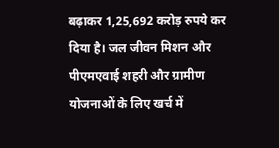बढ़ाकर 1,25,692 करोड़ रुपये कर दिया है। जल जीवन मिशन और पीएमएवाई शहरी और ग्रामीण योजनाओं के लिए खर्च में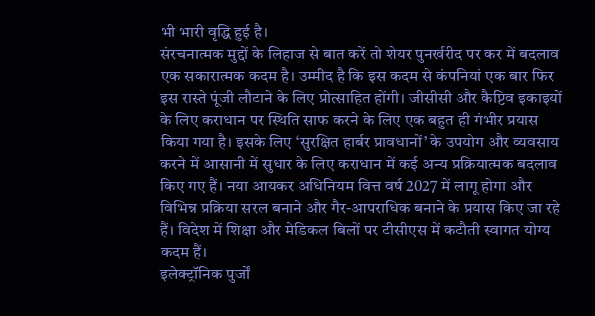भी भारी वृद्धि हुई है।
संरचनात्मक मुद्दों के लिहाज से बात करें तो शेयर पुनर्खरीद पर कर में बदलाव एक सकारात्मक कदम है। उम्मीद है कि इस कदम से कंपनियां एक बार फिर इस रास्ते पूंजी लौटाने के लिए प्रोत्साहित होंगी। जीसीसी और कैप्टिव इकाइयों के लिए कराधान पर स्थिति साफ करने के लिए एक बहुत ही गंभीर प्रयास किया गया है। इसके लिए ‘सुरक्षित हार्बर प्रावधानों’ के उपयोग और व्यवसाय करने में आसानी में सुधार के लिए कराधान में कई अन्य प्रक्रियात्मक बदलाव किए गए हैं। नया आयकर अधिनियम वित्त वर्ष 2027 में लागू होगा और विभिन्न प्रक्रिया सरल बनाने और गैर-आपराधिक बनाने के प्रयास किए जा रहे हैं। विदेश में शिक्षा और मेडिकल बिलों पर टीसीएस में कटौती स्वागत योग्य कदम हैं।
इलेक्ट्रॉनिक पुर्जों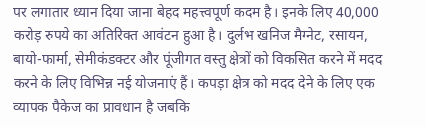पर लगातार ध्यान दिया जाना बेहद महत्त्वपूर्ण कदम है। इनके लिए 40,000 करोड़ रुपये का अतिरिक्त आवंटन हुआ है। दुर्लभ खनिज मैग्नेट, रसायन, बायो-फार्मा, सेमीकंडक्टर और पूंजीगत वस्तु क्षेत्रों को विकसित करने में मदद करने के लिए विभिन्न नई योजनाएं हैं। कपड़ा क्षेत्र को मदद देने के लिए एक व्यापक पैकेज का प्रावधान है जबकि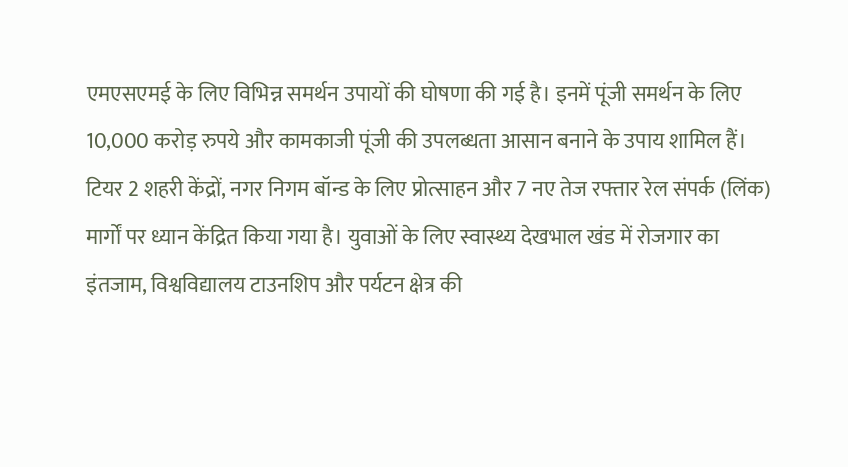एमएसएमई के लिए विभिन्न समर्थन उपायों की घोषणा की गई है। इनमें पूंजी समर्थन के लिए 10,000 करोड़ रुपये और कामकाजी पूंजी की उपलब्धता आसान बनाने के उपाय शामिल हैं।
टियर 2 शहरी केंद्रों, नगर निगम बॉन्ड के लिए प्रोत्साहन और 7 नए तेज रफ्तार रेल संपर्क (लिंक) मार्गों पर ध्यान केंद्रित किया गया है। युवाओं के लिए स्वास्थ्य देखभाल खंड में रोजगार का इंतजाम, विश्वविद्यालय टाउनशिप और पर्यटन क्षेत्र की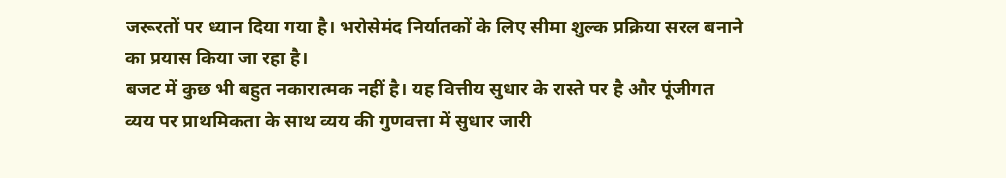जरूरतों पर ध्यान दिया गया है। भरोसेमंद निर्यातकों के लिए सीमा शुल्क प्रक्रिया सरल बनाने का प्रयास किया जा रहा है।
बजट में कुछ भी बहुत नकारात्मक नहीं है। यह वित्तीय सुधार के रास्ते पर है और पूंजीगत व्यय पर प्राथमिकता के साथ व्यय की गुणवत्ता में सुधार जारी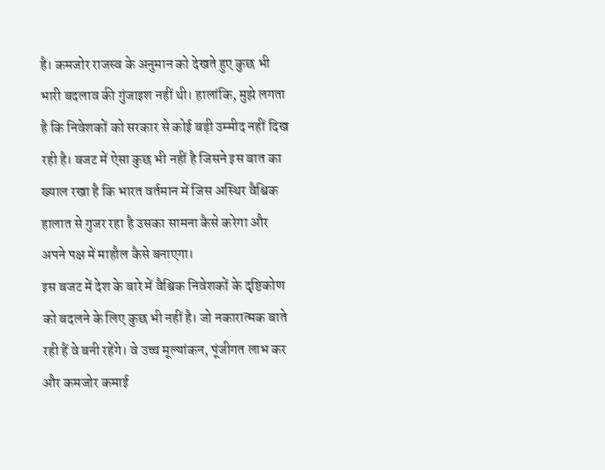है। कमजोर राजस्व के अनुमान को देखते हुए कुछ भी भारी बदलाव की गुंजाइश नहीं थी। हालांकि, मुझे लगता है कि निवेशकों को सरकार से कोई बड़ी उम्मीद नहीं दिख रही है। बजट में ऐसा कुछ भी नहीं है जिसने इस बात का ख्याल रखा है कि भारत वर्तमान में जिस अस्थिर वैश्विक हालात से गुजर रहा है उसका सामना कैसे करेगा और अपने पक्ष में माहौल कैसे बनाएगा।
इस बजट में देश के बारे में वैश्विक निवेशकों के दृष्टिकोण को बदलने के लिए कुछ भी नहीं है। जो नकारात्मक बाते रही हैं वे बनी रहेंगे। वे उच्च मूल्यांकन, पूंजीगत लाभ कर और कमजोर कमाई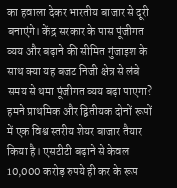का हवाला देकर भारतीय बाजार से दूरी बनाएंगे। केंद्र सरकार के पास पूंजीगत व्यय और बढ़ाने की सीमित गुंजाइश के साथ क्या यह बजट निजी क्षेत्र से लंबे समय से थमा पूंजीगत व्यय बढ़ा पाएगा?
हमने प्राथमिक और द्वितीयक दोनों रूपों में एक विश्व स्तरीय शेयर बाजार तैयार किया है। एसटीटी बढ़ाने से केवल 10,000 करोड़ रुपये ही कर के रूप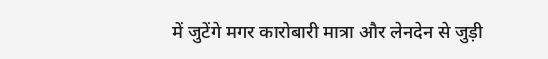में जुटेंगे मगर कारोबारी मात्रा और लेनदेन से जुड़ी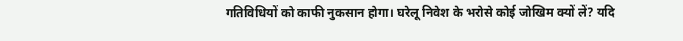गतिविधियों को काफी नुकसान होगा। घरेलू निवेश के भरोसे कोई जोखिम क्यों लें? यदि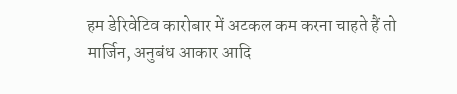हम डेरिवेटिव कारोबार में अटकल कम करना चाहते हैं तो मार्जिन, अनुबंध आकार आदि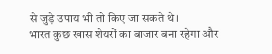से जुड़े उपाय भी तो किए जा सकते थे।
भारत कुछ खास शेयरों का बाजार बना रहेगा और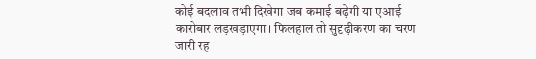कोई बदलाव तभी दिखेगा जब कमाई बढ़ेगी या एआई कारोबार लड़खड़ाएगा। फिलहाल तो सुदृढ़ीकरण का चरण जारी रह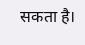सकता है।